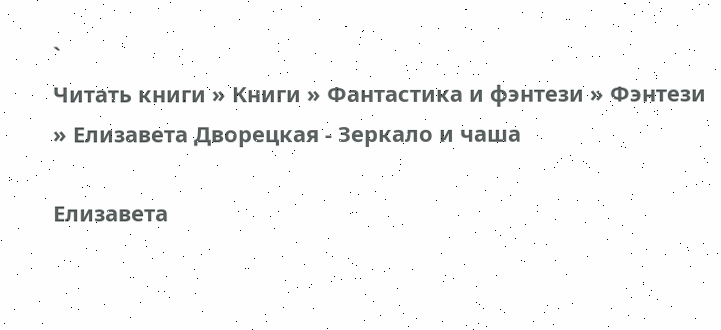`
Читать книги » Книги » Фантастика и фэнтези » Фэнтези » Елизавета Дворецкая - Зеркало и чаша

Елизавета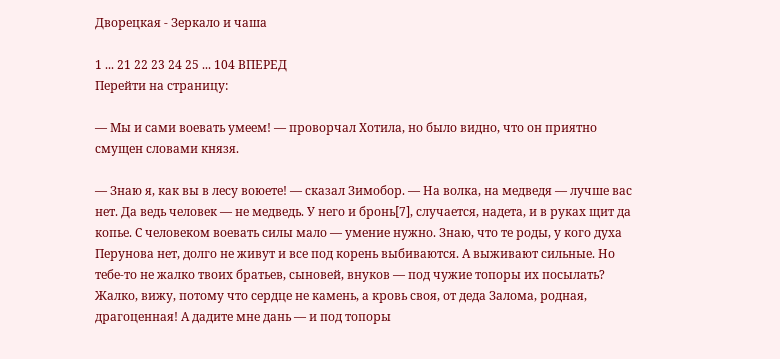Дворецкая - Зеркало и чаша

1 ... 21 22 23 24 25 ... 104 ВПЕРЕД
Перейти на страницу:

— Мы и сами воевать умеем! — проворчал Хотила, но было видно, что он приятно смущен словами князя.

— Знаю я, как вы в лесу воюете! — сказал Зимобор. — На волка, на медведя — лучше вас нет. Да ведь человек — не медведь. У него и бронь[7], случается, надета, и в руках щит да копье. С человеком воевать силы мало — умение нужно. Знаю, что те роды, у кого духа Перунова нет, долго не живут и все под корень выбиваются. А выживают сильные. Но тебе-то не жалко твоих братьев, сыновей, внуков — под чужие топоры их посылать? Жалко, вижу, потому что сердце не камень, а кровь своя, от деда Залома, родная, драгоценная! А дадите мне дань — и под топоры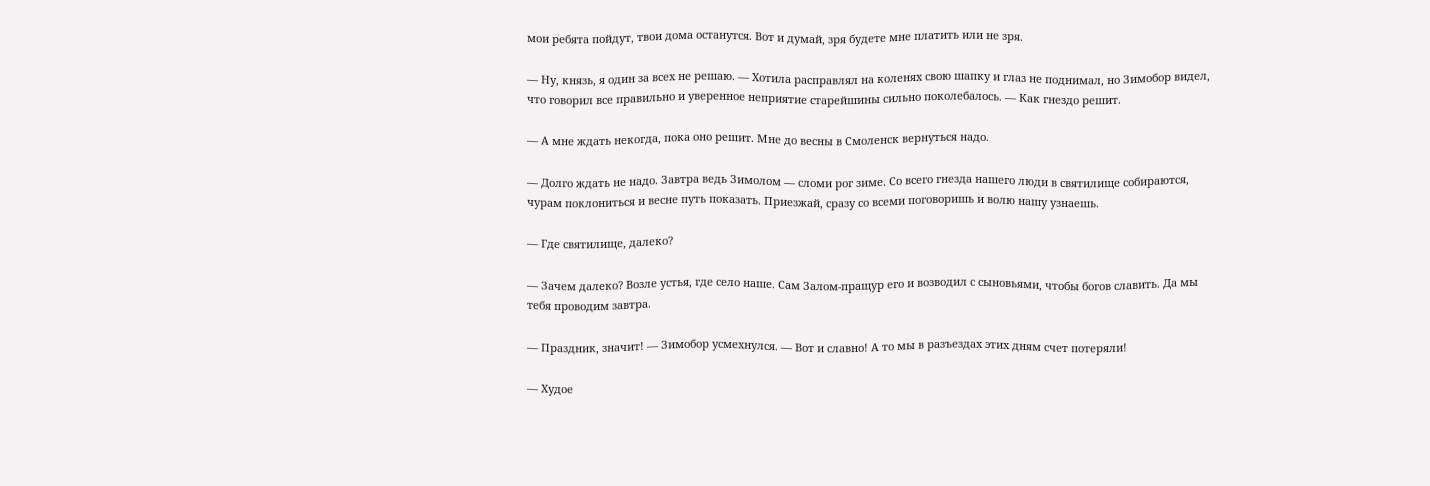мои ребята пойдут, твои дома останутся. Вот и думай, зря будете мне платить или не зря.

— Ну, князь, я один за всех не решаю. — Хотила расправлял на коленях свою шапку и глаз не поднимал, но Зимобор видел, что говорил все правильно и уверенное неприятие старейшины сильно поколебалось. — Как гнездо решит.

— А мне ждать некогда, пока оно решит. Мне до весны в Смоленск вернуться надо.

— Долго ждать не надо. Завтра ведь Зимолом — сломи рог зиме. Со всего гнезда нашего люди в святилище собираются, чурам поклониться и весне путь показать. Приезжай, сразу со всеми поговоришь и волю нашу узнаешь.

— Где святилище, далеко?

— Зачем далеко? Возле устья, где село наше. Сам Залом-пращур его и возводил с сыновьями, чтобы богов славить. Да мы тебя проводим завтра.

— Праздник, значит! — Зимобор усмехнулся. — Вот и славно! А то мы в разъездах этих дням счет потеряли!

— Худое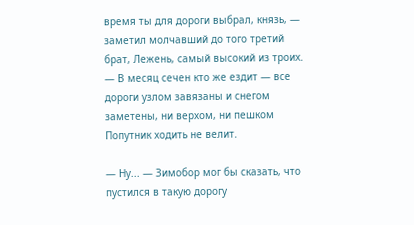время ты для дороги выбрал, князь, — заметил молчавший до того третий брат, Лежень, самый высокий из троих. — В месяц сечен кто же ездит — все дороги узлом завязаны и снегом заметены, ни верхом, ни пешком Попутник ходить не велит.

— Ну... — Зимобор мог бы сказать, что пустился в такую дорогу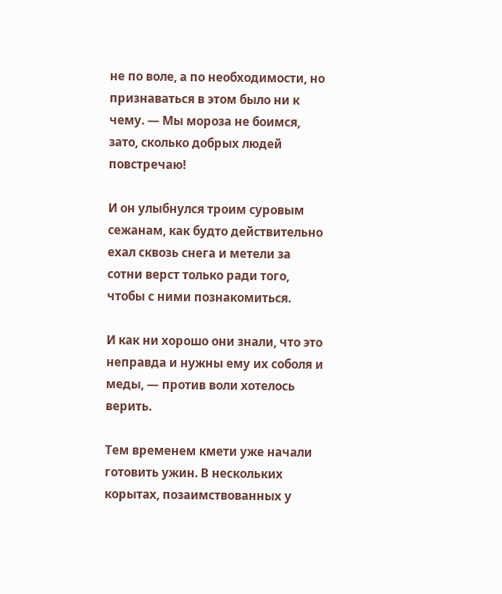не по воле, а по необходимости, но признаваться в этом было ни к чему. — Мы мороза не боимся, зато, сколько добрых людей повстречаю!

И он улыбнулся троим суровым сежанам, как будто действительно ехал сквозь снега и метели за сотни верст только ради того, чтобы с ними познакомиться.

И как ни хорошо они знали, что это неправда и нужны ему их соболя и меды, — против воли хотелось верить.

Тем временем кмети уже начали готовить ужин. В нескольких корытах, позаимствованных у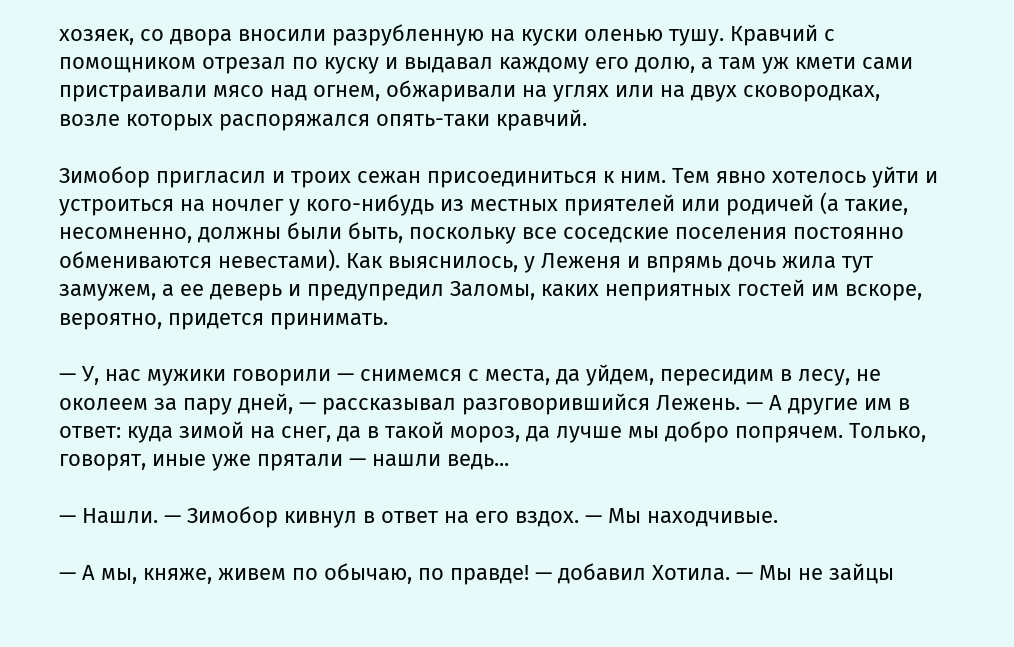хозяек, со двора вносили разрубленную на куски оленью тушу. Кравчий с помощником отрезал по куску и выдавал каждому его долю, а там уж кмети сами пристраивали мясо над огнем, обжаривали на углях или на двух сковородках, возле которых распоряжался опять-таки кравчий.

Зимобор пригласил и троих сежан присоединиться к ним. Тем явно хотелось уйти и устроиться на ночлег у кого-нибудь из местных приятелей или родичей (а такие, несомненно, должны были быть, поскольку все соседские поселения постоянно обмениваются невестами). Как выяснилось, у Леженя и впрямь дочь жила тут замужем, а ее деверь и предупредил Заломы, каких неприятных гостей им вскоре, вероятно, придется принимать.

— У, нас мужики говорили — снимемся с места, да уйдем, пересидим в лесу, не околеем за пару дней, — рассказывал разговорившийся Лежень. — А другие им в ответ: куда зимой на снег, да в такой мороз, да лучше мы добро попрячем. Только, говорят, иные уже прятали — нашли ведь...

— Нашли. — Зимобор кивнул в ответ на его вздох. — Мы находчивые.

— А мы, княже, живем по обычаю, по правде! — добавил Хотила. — Мы не зайцы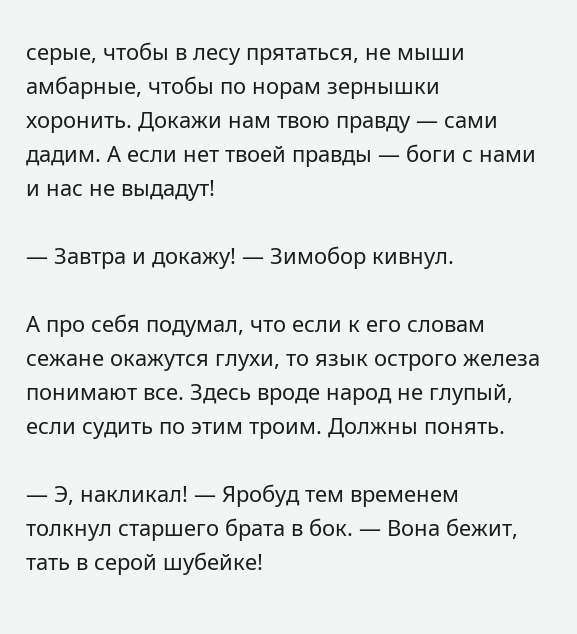серые, чтобы в лесу прятаться, не мыши амбарные, чтобы по норам зернышки хоронить. Докажи нам твою правду — сами дадим. А если нет твоей правды — боги с нами и нас не выдадут!

— Завтра и докажу! — Зимобор кивнул.

А про себя подумал, что если к его словам сежане окажутся глухи, то язык острого железа понимают все. Здесь вроде народ не глупый, если судить по этим троим. Должны понять.

— Э, накликал! — Яробуд тем временем толкнул старшего брата в бок. — Вона бежит, тать в серой шубейке!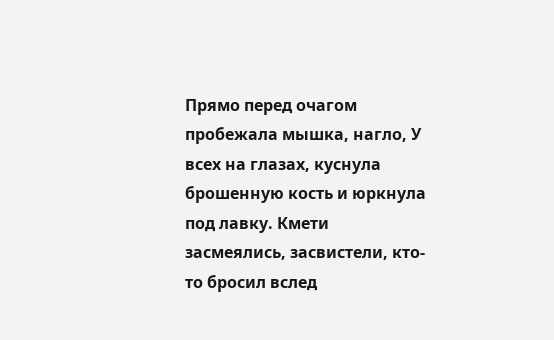Прямо перед очагом пробежала мышка, нагло, У всех на глазах, куснула брошенную кость и юркнула под лавку. Кмети засмеялись, засвистели, кто-то бросил вслед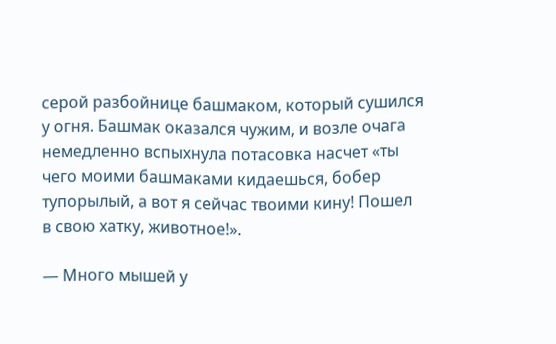серой разбойнице башмаком, который сушился у огня. Башмак оказался чужим, и возле очага немедленно вспыхнула потасовка насчет «ты чего моими башмаками кидаешься, бобер тупорылый, а вот я сейчас твоими кину! Пошел в свою хатку, животное!».

— Много мышей у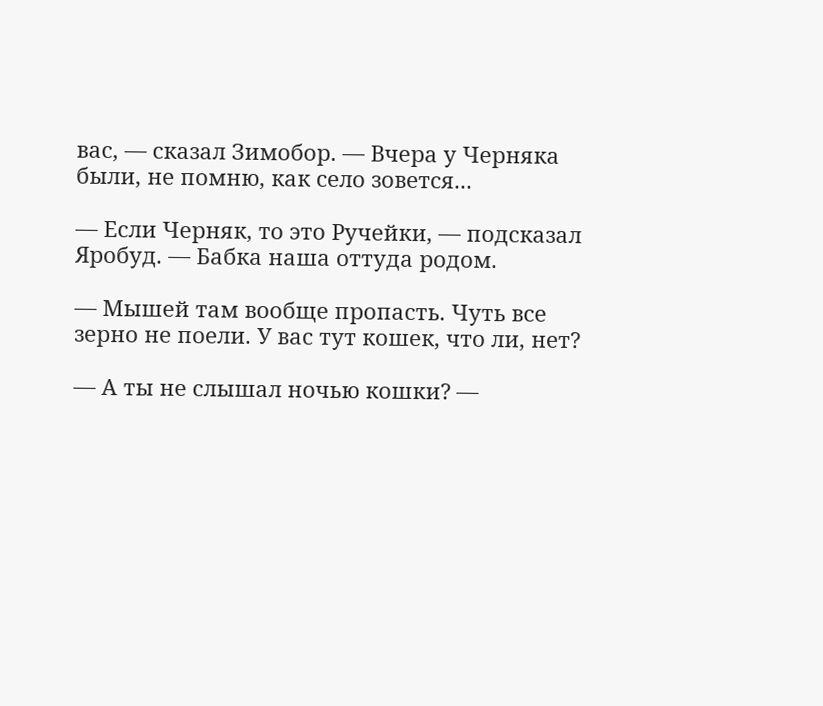вас, — сказал Зимобор. — Вчера у Черняка были, не помню, как село зовется...

— Если Черняк, то это Ручейки, — подсказал Яробуд. — Бабка наша оттуда родом.

— Мышей там вообще пропасть. Чуть все зерно не поели. У вас тут кошек, что ли, нет?

— А ты не слышал ночью кошки? —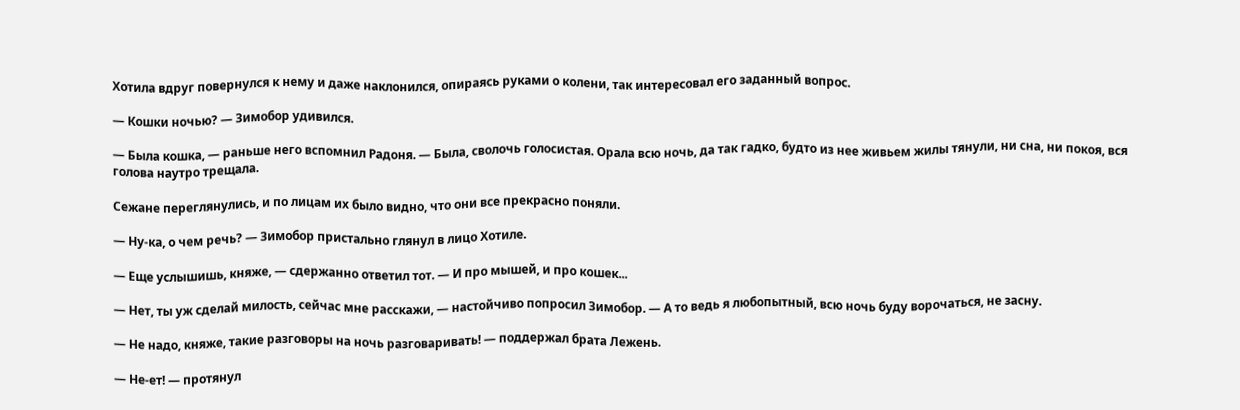Хотила вдруг повернулся к нему и даже наклонился, опираясь руками о колени, так интересовал его заданный вопрос.

— Кошки ночью? — Зимобор удивился.

— Была кошка, — раньше него вспомнил Радоня. — Была, сволочь голосистая. Орала всю ночь, да так гадко, будто из нее живьем жилы тянули, ни сна, ни покоя, вся голова наутро трещала.

Сежане переглянулись, и по лицам их было видно, что они все прекрасно поняли.

— Ну-ка, о чем речь? — Зимобор пристально глянул в лицо Хотиле.

— Еще услышишь, княже, — сдержанно ответил тот. — И про мышей, и про кошек...

— Нет, ты уж сделай милость, сейчас мне расскажи, — настойчиво попросил Зимобор. — А то ведь я любопытный, всю ночь буду ворочаться, не засну.

— Не надо, княже, такие разговоры на ночь разговаривать! — поддержал брата Лежень.

— Не-ет! — протянул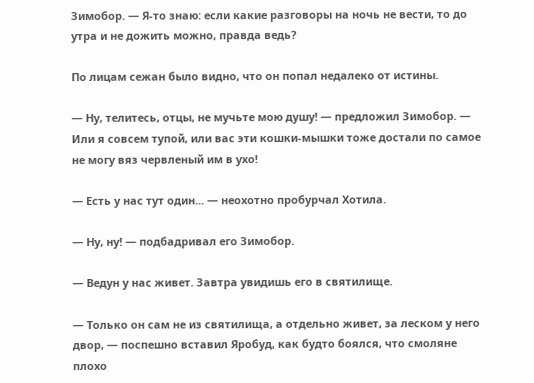Зимобор. — Я-то знаю: если какие разговоры на ночь не вести, то до утра и не дожить можно, правда ведь?

По лицам сежан было видно, что он попал недалеко от истины.

— Ну, телитесь, отцы, не мучьте мою душу! — предложил Зимобор. — Или я совсем тупой, или вас эти кошки-мышки тоже достали по самое не могу вяз червленый им в ухо!

— Есть у нас тут один... — неохотно пробурчал Хотила.

— Ну, ну! — подбадривал его Зимобор.

— Ведун у нас живет. Завтра увидишь его в святилище.

— Только он сам не из святилища, а отдельно живет, за леском у него двор, — поспешно вставил Яробуд, как будто боялся, что смоляне плохо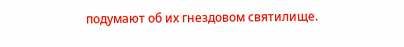подумают об их гнездовом святилище.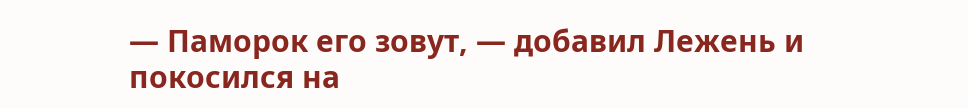— Паморок его зовут, — добавил Лежень и покосился на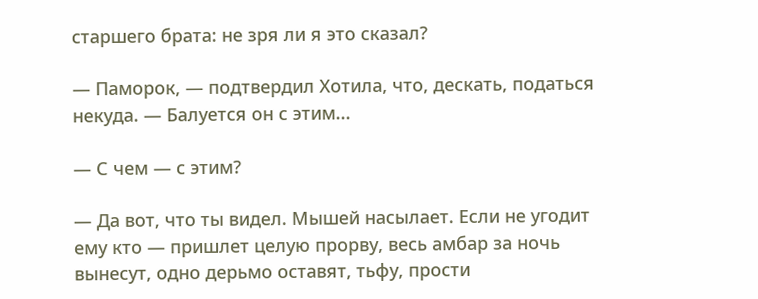старшего брата: не зря ли я это сказал?

— Паморок, — подтвердил Хотила, что, дескать, податься некуда. — Балуется он с этим...

— С чем — с этим?

— Да вот, что ты видел. Мышей насылает. Если не угодит ему кто — пришлет целую прорву, весь амбар за ночь вынесут, одно дерьмо оставят, тьфу, прости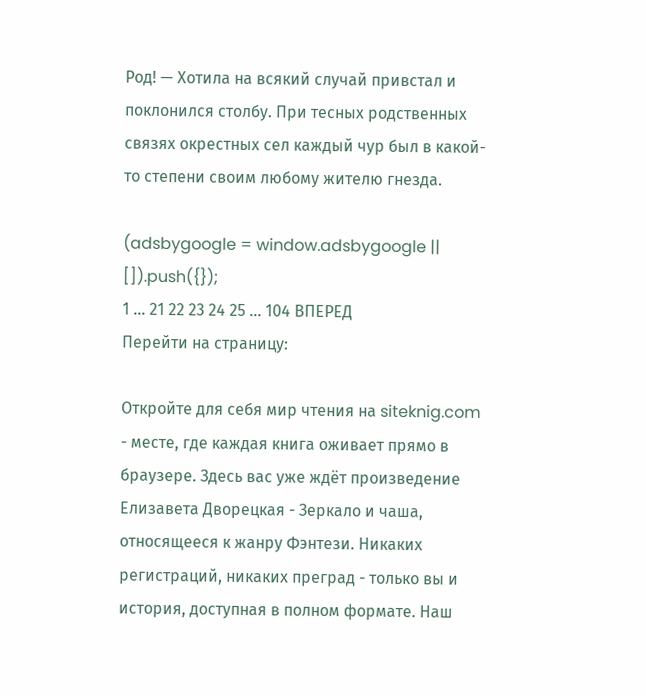Род! — Хотила на всякий случай привстал и поклонился столбу. При тесных родственных связях окрестных сел каждый чур был в какой-то степени своим любому жителю гнезда.

(adsbygoogle = window.adsbygoogle || []).push({});
1 ... 21 22 23 24 25 ... 104 ВПЕРЕД
Перейти на страницу:

Откройте для себя мир чтения на siteknig.com - месте, где каждая книга оживает прямо в браузере. Здесь вас уже ждёт произведение Елизавета Дворецкая - Зеркало и чаша, относящееся к жанру Фэнтези. Никаких регистраций, никаких преград - только вы и история, доступная в полном формате. Наш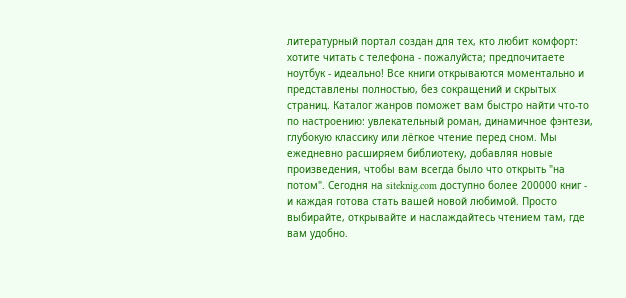литературный портал создан для тех, кто любит комфорт: хотите читать с телефона - пожалуйста; предпочитаете ноутбук - идеально! Все книги открываются моментально и представлены полностью, без сокращений и скрытых страниц. Каталог жанров поможет вам быстро найти что-то по настроению: увлекательный роман, динамичное фэнтези, глубокую классику или лёгкое чтение перед сном. Мы ежедневно расширяем библиотеку, добавляя новые произведения, чтобы вам всегда было что открыть "на потом". Сегодня на siteknig.com доступно более 200000 книг - и каждая готова стать вашей новой любимой. Просто выбирайте, открывайте и наслаждайтесь чтением там, где вам удобно.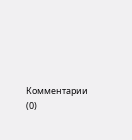Комментарии (0)